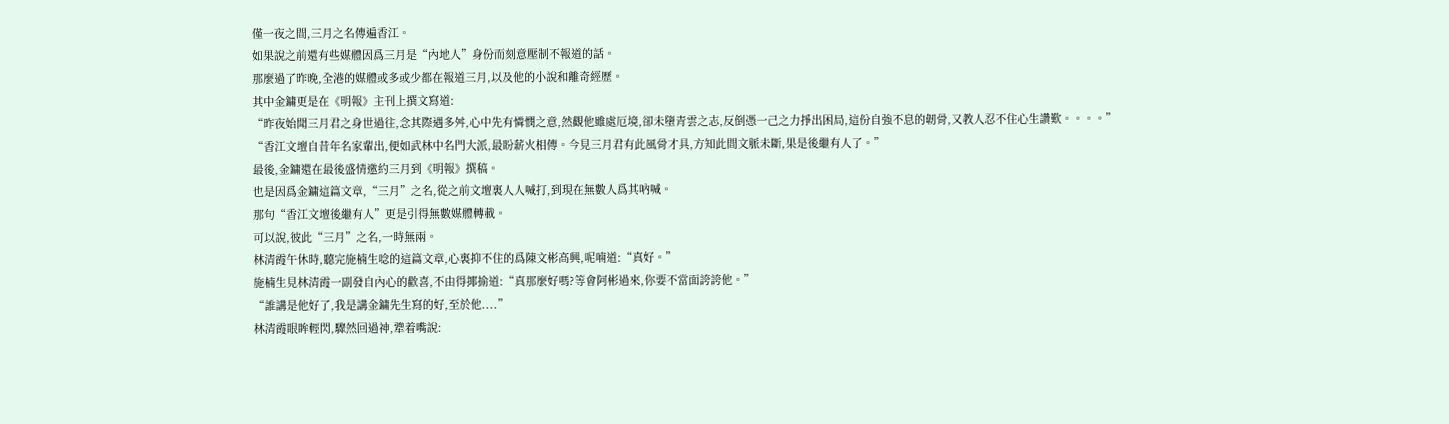僅一夜之間,三月之名傳遍香江。
如果說之前還有些媒體因爲三月是“內地人”身份而刻意壓制不報道的話。
那麼過了昨晚,全港的媒體或多或少都在報道三月,以及他的小說和離奇經歷。
其中金鏞更是在《明報》主刊上撰文寫道:
“昨夜始聞三月君之身世過往,念其際遇多舛,心中先有憐憫之意,然觀他雖處厄境,卻未墮青雲之志,反倒憑一己之力掙出困局,這份自強不息的韌骨,又教人忍不住心生讚歎。。。。”
“香江文壇自昔年名家輩出,便如武林中名門大派,最盼薪火相傳。今見三月君有此風骨才具,方知此間文脈未斷,果是後繼有人了。”
最後,金鏞還在最後盛情邀約三月到《明報》撰稿。
也是因爲金鏞這篇文章,“三月”之名,從之前文壇裏人人喊打,到現在無數人爲其吶喊。
那句“香江文壇後繼有人”更是引得無數媒體轉載。
可以說,彼此“三月”之名,一時無兩。
林清霞午休時,聽完施楠生唸的這篇文章,心裏抑不住的爲陳文彬高興,呢喃道:“真好。”
施楠生見林清霞一副發自內心的歡喜,不由得揶揄道:“真那麼好嗎?等會阿彬過來,你要不當面誇誇他。”
“誰講是他好了,我是講金鏞先生寫的好,至於他....”
林清霞眼眸輕閃,驟然回過神,犟着嘴說: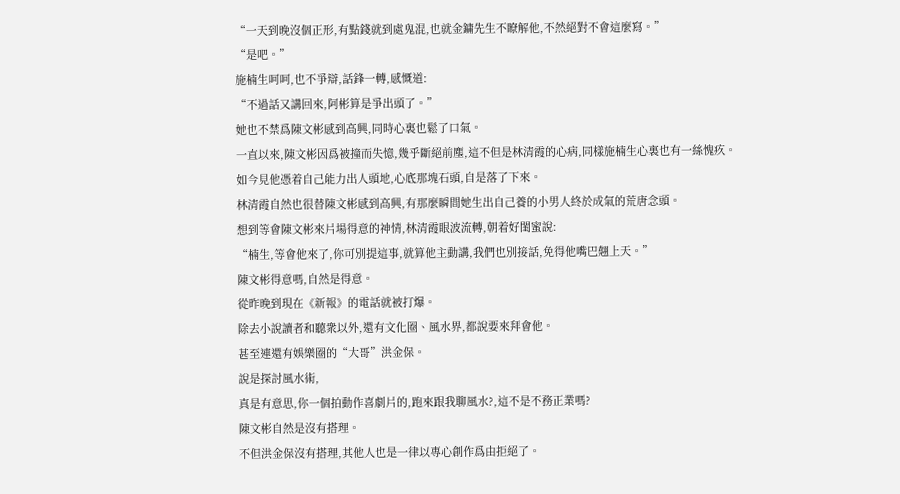“一天到晚沒個正形,有點錢就到處鬼混,也就金鏞先生不瞭解他,不然絕對不會這麼寫。”
“是吧。”
施楠生呵呵,也不爭辯,話鋒一轉,感慨道:
“不過話又講回來,阿彬算是爭出頭了。”
她也不禁爲陳文彬感到高興,同時心裏也鬆了口氣。
一直以來,陳文彬因爲被撞而失憶,幾乎斷絕前塵,這不但是林清霞的心病,同樣施楠生心裏也有一絲愧疚。
如今見他憑着自己能力出人頭地,心底那塊石頭,自是落了下來。
林清霞自然也很替陳文彬感到高興,有那麼瞬間她生出自己養的小男人終於成氣的荒唐念頭。
想到等會陳文彬來片場得意的神情,林清霞眼波流轉,朝着好閨蜜說:
“楠生,等會他來了,你可別提這事,就算他主動講,我們也別接話,免得他嘴巴翹上天。”
陳文彬得意嗎,自然是得意。
從昨晚到現在《新報》的電話就被打爆。
除去小說讀者和聽衆以外,還有文化圈、風水界,都說要來拜會他。
甚至連還有娛樂圈的“大哥”洪金保。
說是探討風水術,
真是有意思,你一個拍動作喜劇片的,跑來跟我聊風水?,這不是不務正業嗎?
陳文彬自然是沒有搭理。
不但洪金保沒有搭理,其他人也是一律以專心創作爲由拒絕了。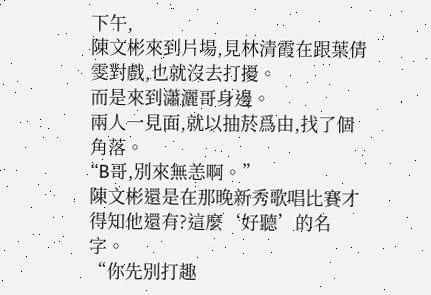下午,
陳文彬來到片場,見林清霞在跟葉倩雯對戲,也就沒去打擾。
而是來到瀟灑哥身邊。
兩人一見面,就以抽菸爲由,找了個角落。
“B哥,別來無恙啊。”
陳文彬還是在那晚新秀歌唱比賽才得知他還有?這麼‘好聽’的名字。
“你先別打趣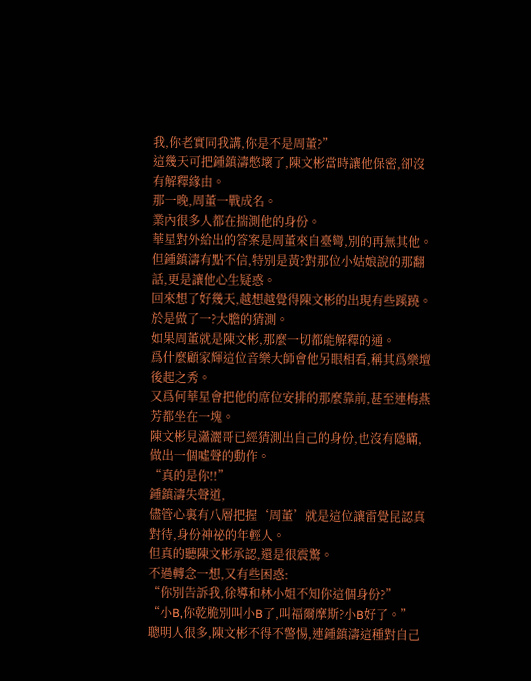我,你老實同我講,你是不是周董?”
這幾天可把鍾鎮濤憋壞了,陳文彬當時讓他保密,卻沒有解釋緣由。
那一晚,周董一戰成名。
業內很多人都在揣測他的身份。
華星對外給出的答案是周董來自臺彎,別的再無其他。
但鍾鎮濤有點不信,特別是黃?對那位小姑娘說的那翻話,更是讓他心生疑惑。
回來想了好幾天,越想越覺得陳文彬的出現有些蹊蹺。
於是做了一?大膽的猜測。
如果周董就是陳文彬,那麼一切都能解釋的通。
爲什麼顧家輝這位音樂大師會他另眼相看,稱其爲樂壇後起之秀。
又爲何華星會把他的席位安排的那麼靠前,甚至連梅燕芳都坐在一塊。
陳文彬見瀟灑哥已經猜測出自己的身份,也沒有隱瞞,做出一個噓聲的動作。
“真的是你!!”
鍾鎮濤失聲道,
儘管心裏有八層把握‘周董’就是這位讓雷覺昆認真對待,身份神祕的年輕人。
但真的聽陳文彬承認,還是很震驚。
不過轉念一想,又有些困惑:
“你別告訴我,徐導和林小姐不知你這個身份?”
“小B,你乾脆別叫小B了,叫福爾摩斯?小B好了。”
聰明人很多,陳文彬不得不警惕,連鍾鎮濤這種對自己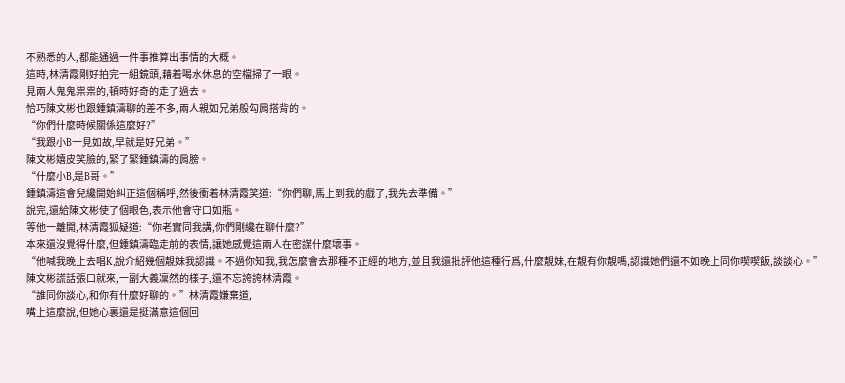不熟悉的人,都能通過一件事推算出事情的大概。
這時,林清霞剛好拍完一組鏡頭,藉着喝水休息的空檔掃了一眼。
見兩人鬼鬼祟祟的,頓時好奇的走了過去。
恰巧陳文彬也跟鍾鎮濤聊的差不多,兩人親如兄弟般勾肩搭背的。
“你們什麼時候關係這麼好?”
“我跟小B一見如故,早就是好兄弟。”
陳文彬嬉皮笑臉的,緊了緊鍾鎮濤的肩膀。
“什麼小B,是B哥。”
鍾鎮濤這會兒纔開始糾正這個稱呼,然後衝着林清霞笑道:“你們聊,馬上到我的戲了,我先去準備。”
說完,還給陳文彬使了個眼色,表示他會守口如瓶。
等他一離開,林清霞狐疑道:“你老實同我講,你們剛纔在聊什麼?”
本來還沒覺得什麼,但鍾鎮濤臨走前的表情,讓她感覺這兩人在密謀什麼壞事。
“他喊我晚上去唱K,說介紹幾個靚妹我認識。不過你知我,我怎麼會去那種不正經的地方,並且我還批評他這種行爲,什麼靚妹,在靚有你靚嗎,認識她們還不如晚上同你喫喫飯,談談心。”
陳文彬謊話張口就來,一副大義凜然的樣子,還不忘誇誇林清霞。
“誰同你談心,和你有什麼好聊的。”林清霞嫌棄道,
嘴上這麼說,但她心裏還是挺滿意這個回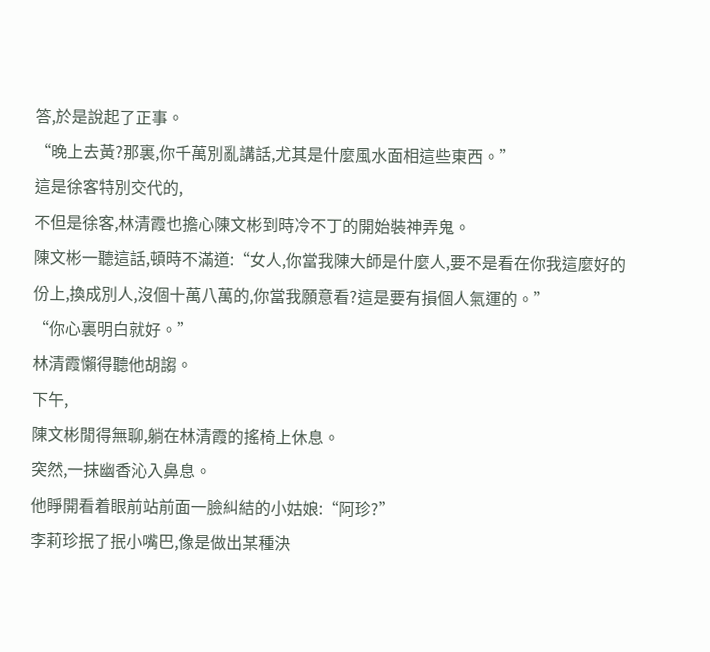答,於是說起了正事。
“晚上去黃?那裏,你千萬別亂講話,尤其是什麼風水面相這些東西。”
這是徐客特別交代的,
不但是徐客,林清霞也擔心陳文彬到時冷不丁的開始裝神弄鬼。
陳文彬一聽這話,頓時不滿道:“女人,你當我陳大師是什麼人,要不是看在你我這麼好的份上,換成別人,沒個十萬八萬的,你當我願意看?這是要有損個人氣運的。”
“你心裏明白就好。”
林清霞懶得聽他胡謅。
下午,
陳文彬閒得無聊,躺在林清霞的搖椅上休息。
突然,一抹幽香沁入鼻息。
他睜開看着眼前站前面一臉糾結的小姑娘:“阿珍?”
李莉珍抿了抿小嘴巴,像是做出某種決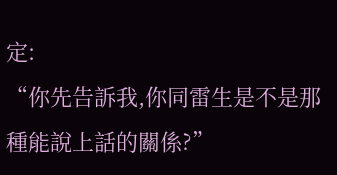定:
“你先告訴我,你同雷生是不是那種能說上話的關係?”